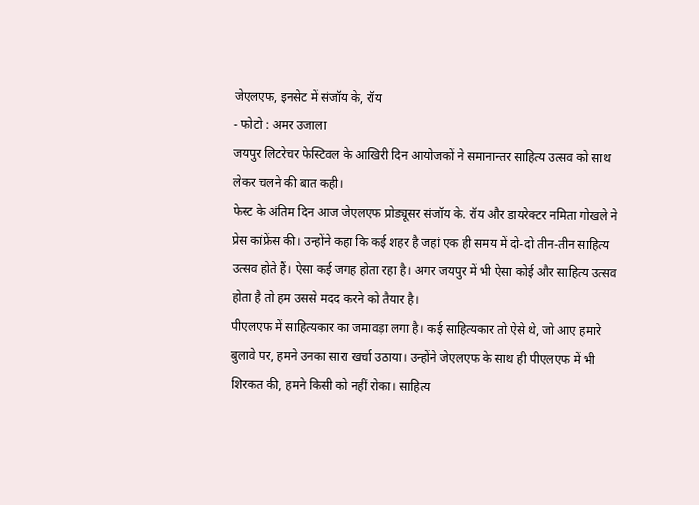जेएलएफ, इनसेट में संजॉय के, रॉय
- फोटो : अमर उजाला
जयपुर लिटरेचर फेस्टिवल के आखिरी दिन आयोजकों ने समानान्तर साहित्य उत्सव को साथ लेकर चलने की बात कही।
फेस्ट के अंतिम दिन आज जेएलएफ प्रोड्यूसर संजॉय के. रॉय और डायरेक्टर नमिता गोखले ने प्रेस कांफ्रेंस की। उन्होंने कहा कि कई शहर है जहां एक ही समय में दो-दो तीन-तीन साहित्य उत्सव होते हैं। ऐसा कई जगह होता रहा है। अगर जयपुर में भी ऐसा कोई और साहित्य उत्सव होता है तो हम उससे मदद करने को तैयार है।
पीएलएफ में साहित्यकार का जमावड़ा लगा है। कई साहित्यकार तो ऐसे थे, जो आए हमारे बुलावे पर, हमने उनका सारा खर्चा उठाया। उन्होंने जेएलएफ के साथ ही पीएलएफ में भी शिरकत की, हमने किसी को नहीं रोका। साहित्य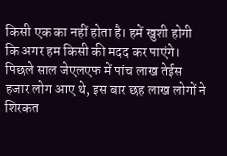किसी एक का नहीं होता है। हमें खुशी होगी कि अगर हम किसी की मदद कर पाएंगे।
पिछले साल जेएलएफ में पांच लाख तेईस हजार लोग आए थे, इस बार छह लाख लोगों ने शिरकत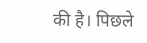की है। पिछले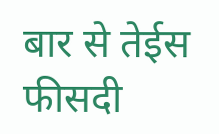बार से तेईस फीसदी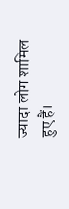ज्यादा लोग शामिल हुए हैं।